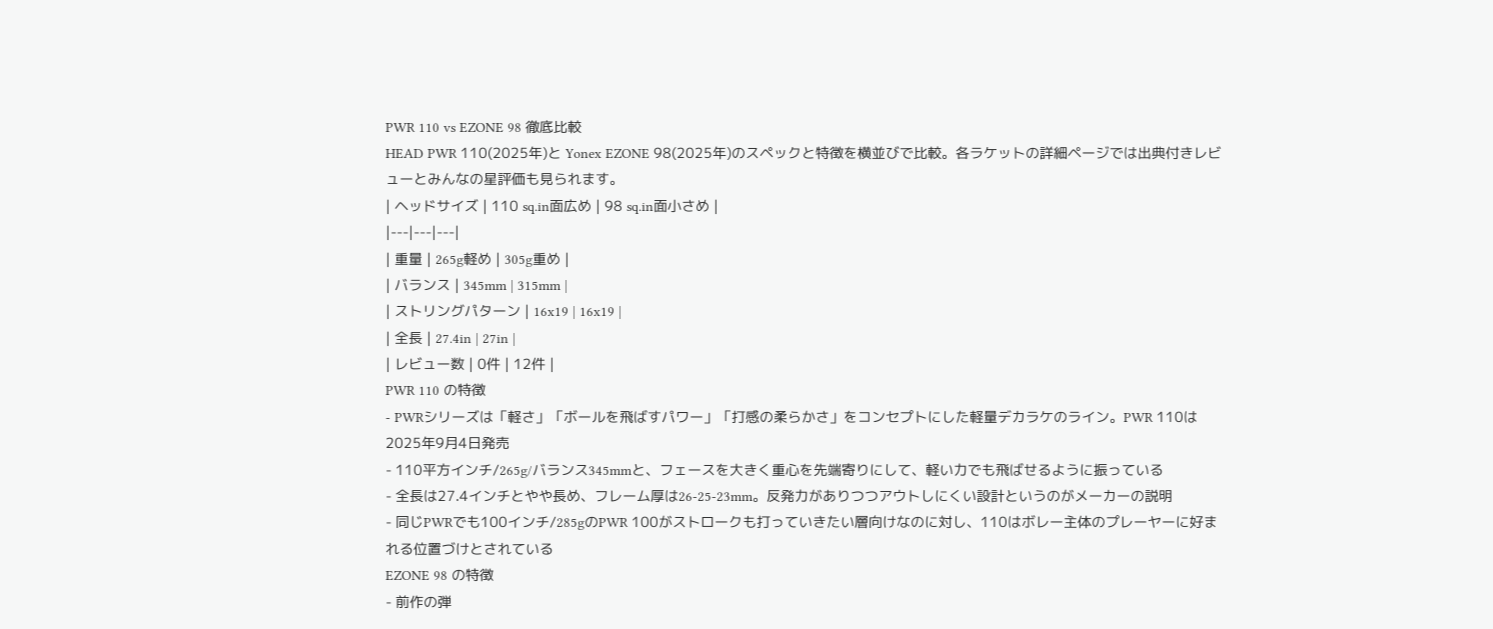PWR 110 vs EZONE 98 徹底比較
HEAD PWR 110(2025年)と Yonex EZONE 98(2025年)のスペックと特徴を横並びで比較。各ラケットの詳細ページでは出典付きレビューとみんなの星評価も見られます。
| ヘッドサイズ | 110 sq.in面広め | 98 sq.in面小さめ |
|---|---|---|
| 重量 | 265g軽め | 305g重め |
| バランス | 345mm | 315mm |
| ストリングパターン | 16x19 | 16x19 |
| 全長 | 27.4in | 27in |
| レビュー数 | 0件 | 12件 |
PWR 110 の特徴
- PWRシリーズは「軽さ」「ボールを飛ばすパワー」「打感の柔らかさ」をコンセプトにした軽量デカラケのライン。PWR 110は2025年9月4日発売
- 110平方インチ/265g/バランス345mmと、フェースを大きく重心を先端寄りにして、軽い力でも飛ばせるように振っている
- 全長は27.4インチとやや長め、フレーム厚は26-25-23mm。反発力がありつつアウトしにくい設計というのがメーカーの説明
- 同じPWRでも100インチ/285gのPWR 100がストロークも打っていきたい層向けなのに対し、110はボレー主体のプレーヤーに好まれる位置づけとされている
EZONE 98 の特徴
- 前作の弾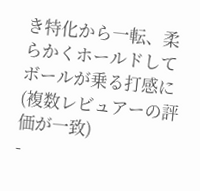き特化から一転、柔らかくホールドしてボールが乗る打感に(複数レビュアーの評価が一致)
-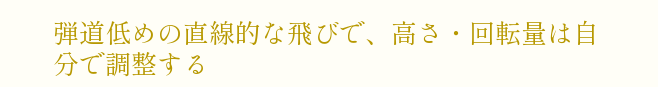弾道低めの直線的な飛びで、高さ・回転量は自分で調整する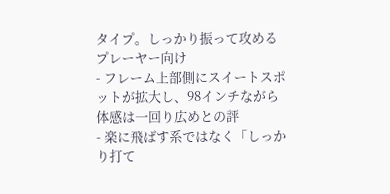タイプ。しっかり振って攻めるプレーヤー向け
- フレーム上部側にスイートスポットが拡大し、98インチながら体感は一回り広めとの評
- 楽に飛ばす系ではなく「しっかり打て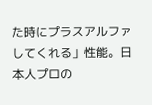た時にプラスアルファしてくれる」性能。日本人プロの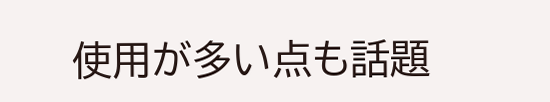使用が多い点も話題